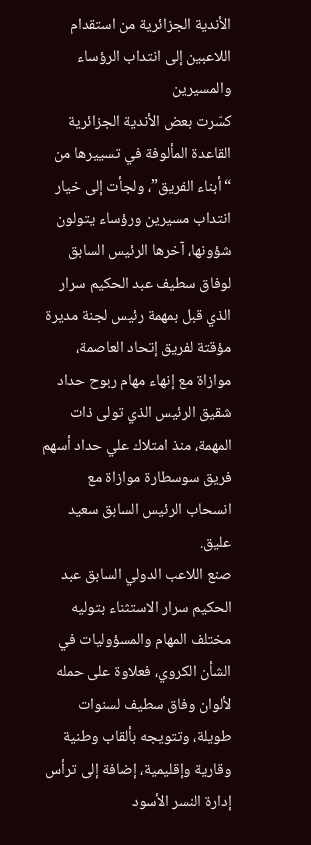الأندية الجزائرية من استقدام اللاعبين إلى انتداب الرؤساء والمسيرين
كسّرت بعض الأندية الجزائرية القاعدة المألوفة في تسييرها من “أبناء الفريق”، ولجأت إلى خيار انتداب مسيرين ورؤساء يتولون شؤونها، آخرها الرئيس السابق لوفاق سطيف عبد الحكيم سرار الذي قبل بمهمة رئيس لجنة مديرة مؤقتة لفريق إتحاد العاصمة، موازاة مع إنهاء مهام ربوح حداد شقيق الرئيس الذي تولى ذات المهمة، منذ امتلاك علي حداد أسهم فريق سوسطارة موازاة مع انسحاب الرئيس السابق سعيد عليق.
صنع اللاعب الدولي السابق عبد الحكيم سرار الاستثناء بتوليه مختلف المهام والمسؤوليات في الشأن الكروي، فعلاوة على حمله لألوان وفاق سطيف لسنوات طويلة، وتتويجه بألقاب وطنية وقارية وإقليمية، إضافة إلى ترأس إدارة النسر الأسود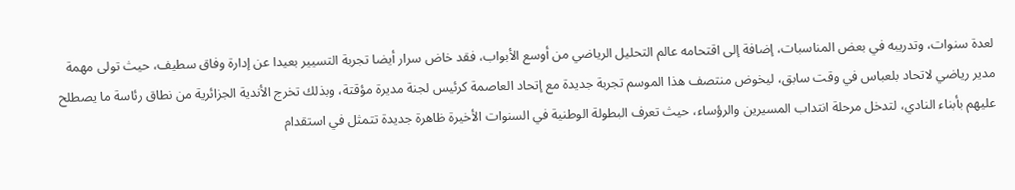لعدة سنوات، وتدريبه في بعض المناسبات، إضافة إلى اقتحامه عالم التحليل الرياضي من أوسع الأبواب، فقد خاض سرار أيضا تجربة التسيير بعيدا عن إدارة وفاق سطيف، حيث تولى مهمة مدير رياضي لاتحاد بلعباس في وقت سابق، ليخوض منتصف هذا الموسم تجربة جديدة مع إتحاد العاصمة كرئيس لجنة مديرة مؤقتة، وبذلك تخرج الأندية الجزائرية من نطاق رئاسة ما يصطلح عليهم بأبناء النادي، لتدخل مرحلة انتداب المسيرين والرؤساء، حيث تعرف البطولة الوطنية في السنوات الأخيرة ظاهرة جديدة تتمثل في استقدام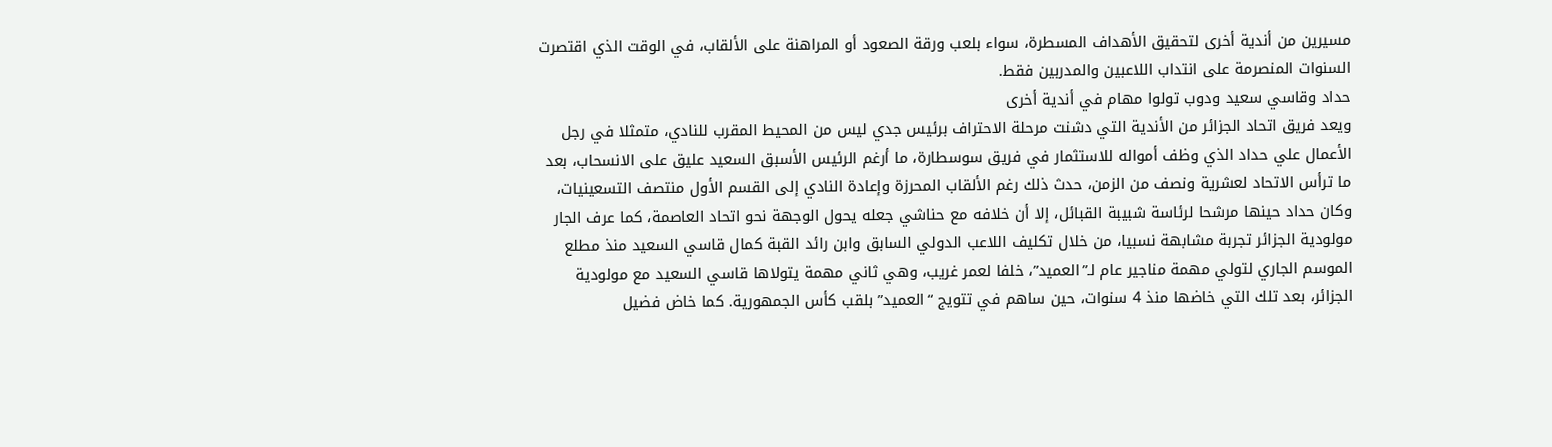مسيرين من أندية أخرى لتحقيق الأهداف المسطرة، سواء بلعب ورقة الصعود أو المراهنة على الألقاب، في الوقت الذي اقتصرت السنوات المنصرمة على انتداب اللاعبين والمدربين فقط.
حداد وقاسي سعيد ودوب تولوا مهام في أندية أخرى
ويعد فريق اتحاد الجزائر من الأندية التي دشنت مرحلة الاحتراف برئيس جدي ليس من المحيط المقرب للنادي، متمثلا في رجل الأعمال علي حداد الذي وظف أمواله للاستثمار في فريق سوسطارة، ما أرغم الرئيس الأسبق السعيد عليق على الانسحاب، بعد ما ترأس الاتحاد لعشرية ونصف من الزمن، حدث ذلك رغم الألقاب المحرزة وإعادة النادي إلى القسم الأول منتصف التسعينيات، وكان حداد حينها مرشحا لرئاسة شبيبة القبائل، إلا أن خلافه مع حناشي جعله يحول الوجهة نحو اتحاد العاصمة، كما عرف الجار مولودية الجزائر تجربة مشابهة نسبيا، من خلال تكليف اللاعب الدولي السابق وابن رائد القبة كمال قاسي السعيد منذ مطلع الموسم الجاري لتولي مهمة مناجير عام لـ”العميد”، خلفا لعمر غريب، وهي ثاني مهمة يتولاها قاسي السعيد مع مولودية الجزائر، بعد تلك التي خاضها منذ 4 سنوات، حين ساهم في تتويج “العميد” بلقب كأس الجمهورية. كما خاض فضيل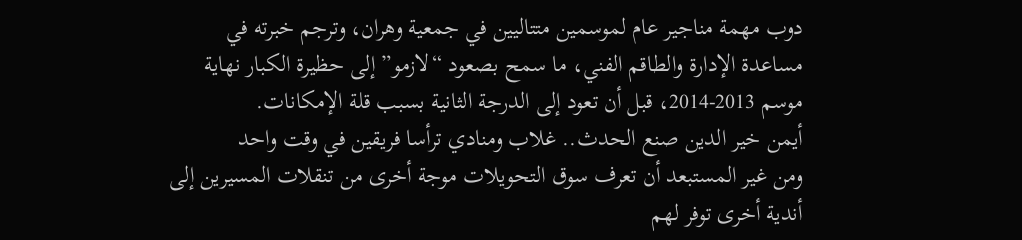دوب مهمة مناجير عام لموسمين متتاليين في جمعية وهران، وترجم خبرته في مساعدة الإدارة والطاقم الفني، ما سمح بصعود “لازمو” إلى حظيرة الكبار نهاية موسم 2013-2014، قبل أن تعود إلى الدرجة الثانية بسبب قلة الإمكانات.
أيمن خير الدين صنع الحدث.. غلاب ومنادي ترأسا فريقين في وقت واحد
ومن غير المستبعد أن تعرف سوق التحويلات موجة أخرى من تنقلات المسيرين إلى أندية أخرى توفر لهم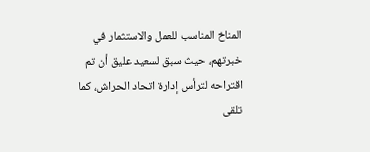المناخ المناسب للعمل والاستثمار في خبرتهم، حيث سبق لسعيد عليق أن تم اقتراحه لترأس إدارة اتحاد الحراش، كما تلقى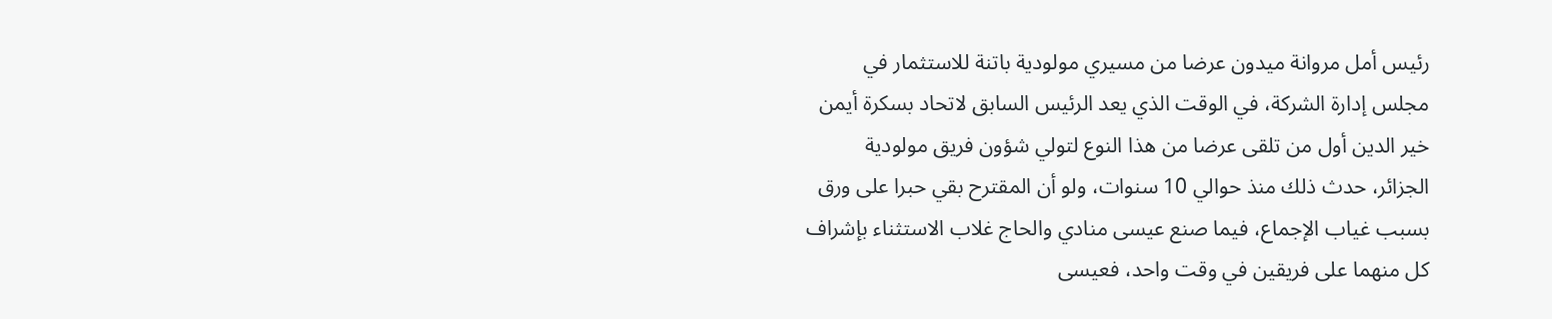رئيس أمل مروانة ميدون عرضا من مسيري مولودية باتنة للاستثمار في مجلس إدارة الشركة، في الوقت الذي يعد الرئيس السابق لاتحاد بسكرة أيمن خير الدين أول من تلقى عرضا من هذا النوع لتولي شؤون فريق مولودية الجزائر، حدث ذلك منذ حوالي 10 سنوات، ولو أن المقترح بقي حبرا على ورق بسبب غياب الإجماع، فيما صنع عيسى منادي والحاج غلاب الاستثناء بإشراف كل منهما على فريقين في وقت واحد، فعيسى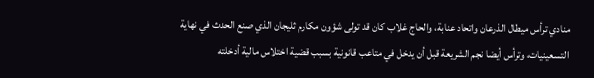منادي ترأس ميطال الذرعان واتحاد عنابة، والحاج غلاب كان قد تولى شؤون مكارم ثليجان الذي صنع الحدث في نهاية التسعينيات، وترأس أيضا نجم الشريعة قبل أن يدخل في متاعب قانونية بسبب قضية اختلاس مالية أدخلته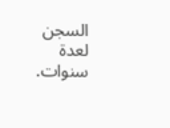السجن لعدة سنوات.